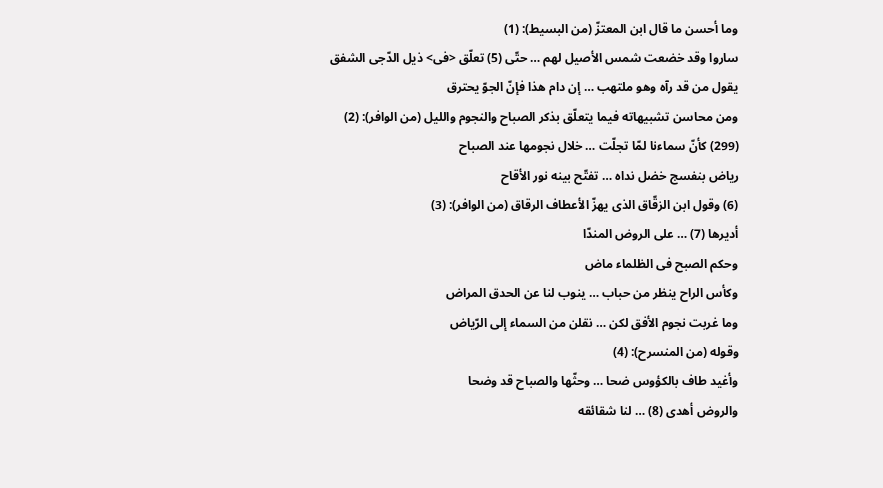وما أحسن ما قال ابن المعتزّ (من البسيط): (1)
ساروا وقد خضعت شمس الأصيل لهم … حتّى (5) تعلّق <فى> ذيل الدّجى الشفق
يقول من قد رآه وهو ملتهب … إن دام هذا فإنّ الجوّ يحترق
ومن محاسن تشبيهاته فيما يتعلّق بذكر الصباح والنجوم والليل (من الوافر): (2)
(299) كأنّ سماءنا لمّا تجلّت … خلال نجومها عند الصباح
رياض بنفسج خضل نداه … تفتّح بينه نور الأقاح
(6) وقول ابن الزقّاق الذى يهزّ الأعطاف الرقاق (من الوافر): (3)
أديرها (7) … على الروض المندّا
وحكم الصبح فى الظلماء ماض
وكأس الراح ينظر من حباب … ينوب لنا عن الحدق المراض
وما غربت نجوم الأفق لكن … نقلن من السماء إلى الرّياض
وقوله (من المنسرح): (4)
وأغيد طاف بالكؤوس ضحا … وحثّها والصباح قد وضحا
والروض أهدى (8) … لنا شقائقه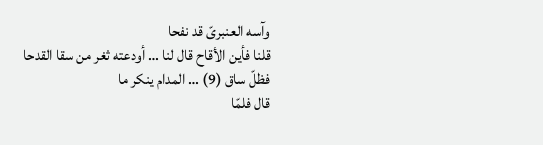وآسه العنبرىّ قد نفحا
قلنا فأين الأقاح قال لنا … أودعته ثغر من سقا القدحا
فظلّ ساق (9) … المدام ينكر ما
قال فلمّا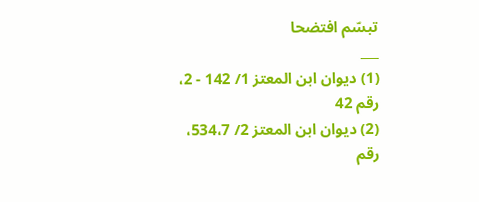تبسّم افتضحا
___
(1) ديوان ابن المعتز 1/ 142 - 2، رقم 42
(2) ديوان ابن المعتز 2/ 534،7، رقم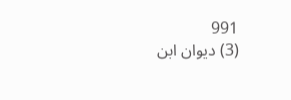991
(3) ديوان ابن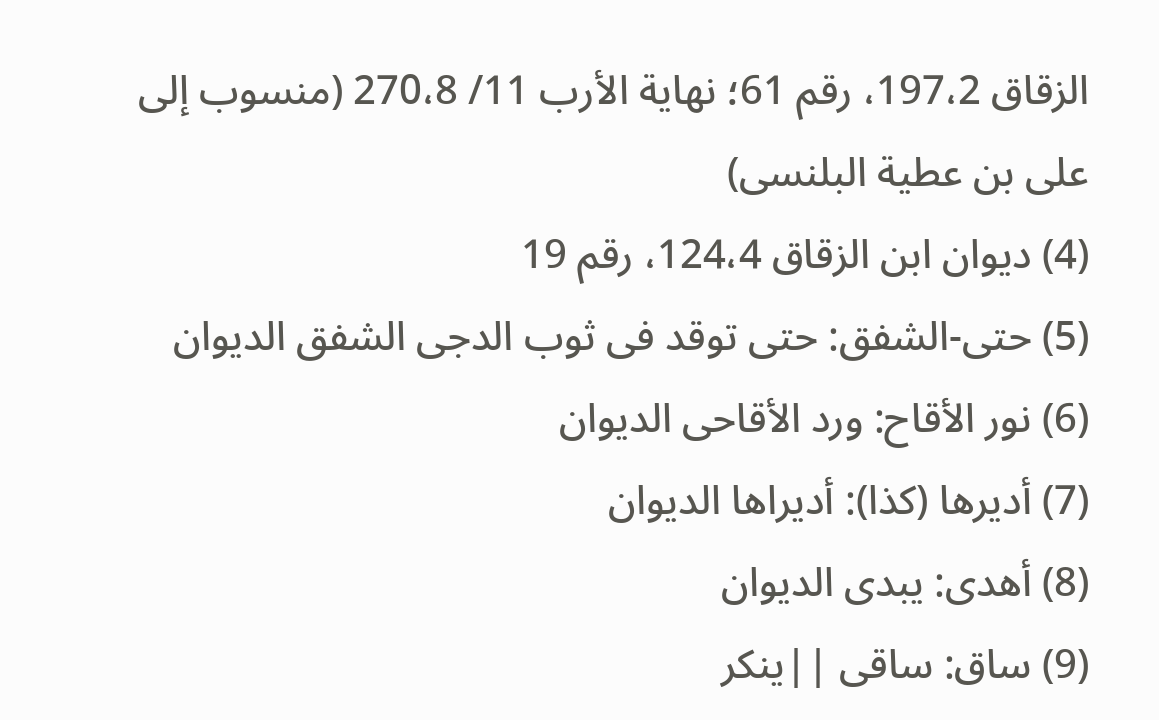الزقاق 197،2، رقم 61؛ نهاية الأرب 11/ 270،8 (منسوب إلى على بن عطية البلنسى)
(4) ديوان ابن الزقاق 124،4، رقم 19
(5) حتى-الشفق: حتى توقد فى ثوب الدجى الشفق الديوان
(6) نور الأقاح: ورد الأقاحى الديوان
(7) أديرها (كذا): أديراها الديوان
(8) أهدى: يبدى الديوان
(9) ساق: ساقى ||ينكر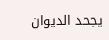يجحد الديوان